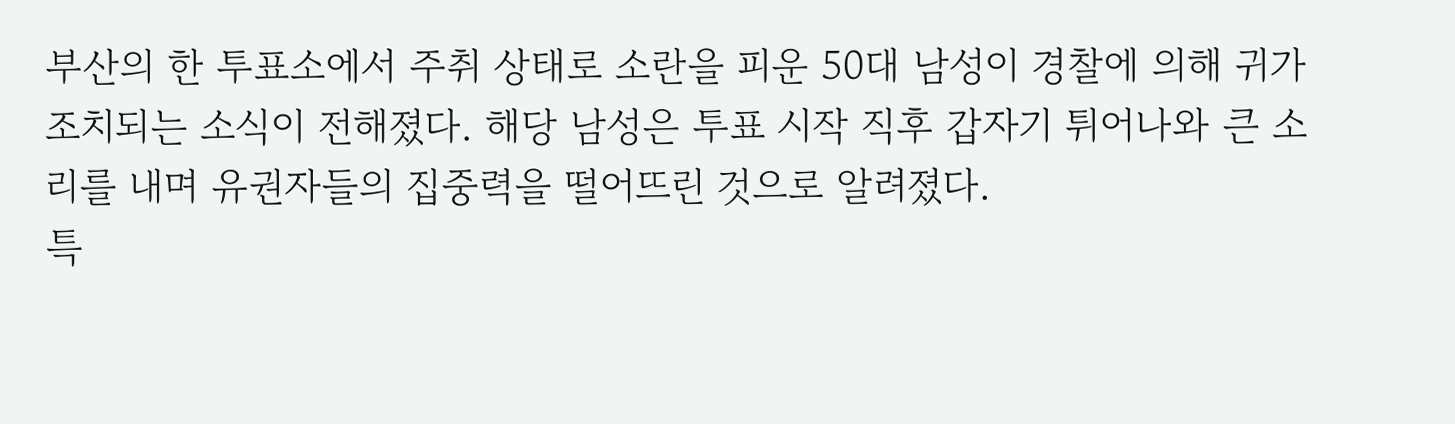부산의 한 투표소에서 주취 상태로 소란을 피운 50대 남성이 경찰에 의해 귀가 조치되는 소식이 전해졌다. 해당 남성은 투표 시작 직후 갑자기 튀어나와 큰 소리를 내며 유권자들의 집중력을 떨어뜨린 것으로 알려졌다.
특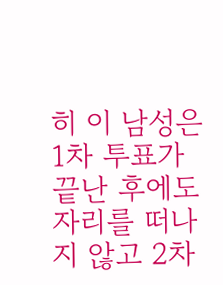히 이 남성은 1차 투표가 끝난 후에도 자리를 떠나지 않고 2차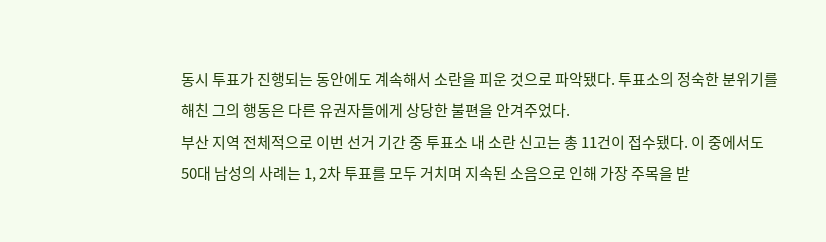동시 투표가 진행되는 동안에도 계속해서 소란을 피운 것으로 파악됐다. 투표소의 정숙한 분위기를 해친 그의 행동은 다른 유권자들에게 상당한 불편을 안겨주었다.
부산 지역 전체적으로 이번 선거 기간 중 투표소 내 소란 신고는 총 11건이 접수됐다. 이 중에서도 50대 남성의 사례는 1, 2차 투표를 모두 거치며 지속된 소음으로 인해 가장 주목을 받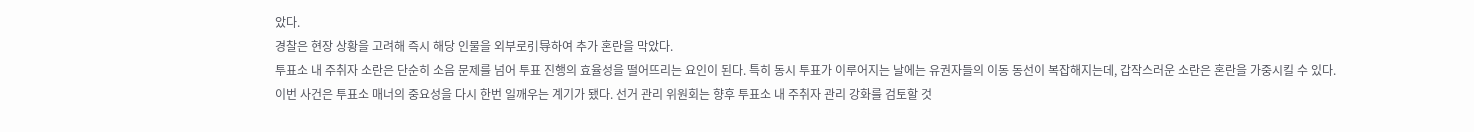았다.
경찰은 현장 상황을 고려해 즉시 해당 인물을 외부로引导하여 추가 혼란을 막았다.
투표소 내 주취자 소란은 단순히 소음 문제를 넘어 투표 진행의 효율성을 떨어뜨리는 요인이 된다. 특히 동시 투표가 이루어지는 날에는 유권자들의 이동 동선이 복잡해지는데, 갑작스러운 소란은 혼란을 가중시킬 수 있다.
이번 사건은 투표소 매너의 중요성을 다시 한번 일깨우는 계기가 됐다. 선거 관리 위원회는 향후 투표소 내 주취자 관리 강화를 검토할 것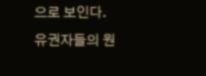으로 보인다.
유권자들의 원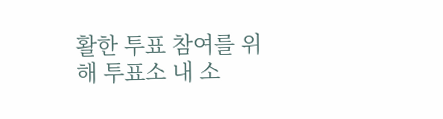활한 투표 참여를 위해 투표소 내 소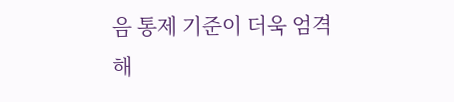음 통제 기준이 더욱 엄격해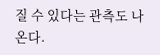질 수 있다는 관측도 나온다.